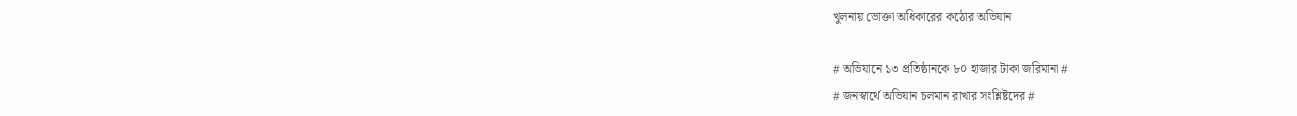খুলনায় ভোক্তা অধিকারের কঠোর অভিযান

# অভিযানে ১৩ প্রতিষ্ঠানকে ৮০ হাজার টাকা জরিমানা #
# জনস্বার্থে অভিযান চলমান রাখার সংশ্লিষ্টদের #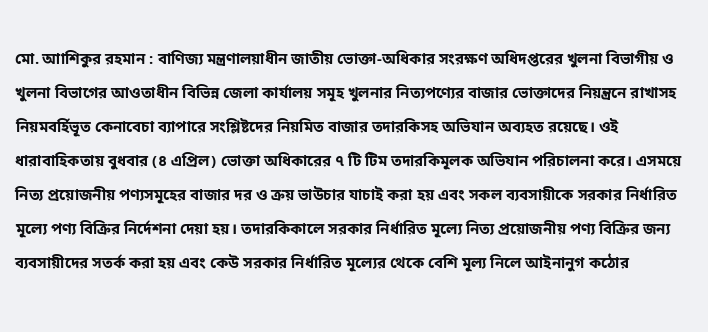মো. আাশিকুর রহমান : বাণিজ্য মন্ত্রণালয়াধীন জাতীয় ভোক্তা-অধিকার সংরক্ষণ অধিদপ্তরের খুলনা বিভাগীয় ও খুলনা বিভাগের আওতাধীন বিভিন্ন জেলা কার্যালয় সমূহ খুলনার নিত্যপণ্যের বাজার ভোক্তাদের নিয়ন্ত্রনে রাখাসহ নিয়মবর্হিভূত কেনাবেচা ব্যাপারে সংশ্লিষ্টদের নিয়মিত বাজার তদারকিসহ অভিযান অব্যহত রয়েছে। ওই ধারাবাহিকতায় বুধবার (৪ এপ্রিল) ভোক্তা অধিকারের ৭ টি টিম তদারকিমূলক অভিযান পরিচালনা করে। এসময়ে নিত্য প্রয়োজনীয় পণ্যসমূহের বাজার দর ও ক্রয় ভাউচার যাচাই করা হয় এবং সকল ব্যবসায়ীকে সরকার নির্ধারিত মূল্যে পণ্য বিক্রির নির্দেশনা দেয়া হয়। তদারকিকালে সরকার নির্ধারিত মূল্যে নিত্য প্রয়োজনীয় পণ্য বিক্রির জন্য ব্যবসায়ীদের সতর্ক করা হয় এবং কেউ সরকার নির্ধারিত মূল্যের থেকে বেশি মূল্য নিলে আইনানুগ কঠোর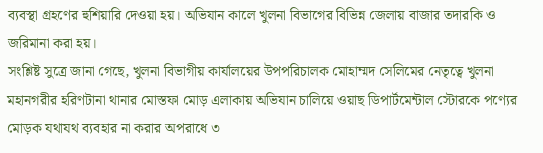ব্যবস্থা গ্রহণের হুশিয়ারি দেওয়া হয়। অভিযান কালে খুলনা বিভাগের বিভিন্ন জেলায় বাজার তদারকি ও জরিমানা করা হয়।
সংশ্লিষ্ট সুত্রে জানা গেছে, খুলনা বিভাগীয় কার্যালয়ের উপপরিচালক মোহাম্মদ সেলিমের নেতৃত্বে খুলনা মহানগরীর হরিণটানা থানার মোস্তফা মোড় এলাকায় অভিযান চালিয়ে ওয়াছ ডিপার্টমেন্টাল স্টোরকে পণ্যের মোড়ক যথাযথ ব্যবহার না করার অপরাধে ৩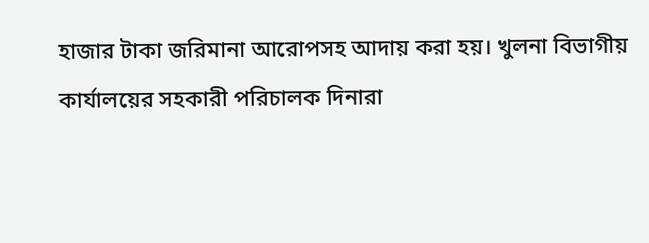হাজার টাকা জরিমানা আরোপসহ আদায় করা হয়। খুলনা বিভাগীয় কার্যালয়ের সহকারী পরিচালক দিনারা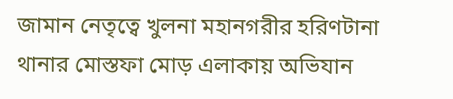জামান নেতৃত্বে খুলনা মহানগরীর হরিণটানা থানার মোস্তফা মোড় এলাকায় অভিযান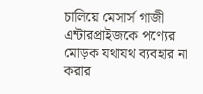চালিয়ে মেসার্স গাজী এন্টারপ্রাইজকে পণ্যের মোড়ক যথাযথ ব্যবহার না করার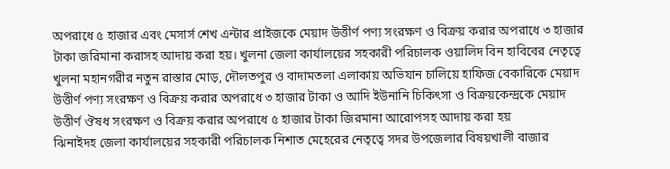অপরাধে ৫ হাজার এবং মেসার্স শেখ এন্টার প্রাইজকে মেয়াদ উত্তীর্ণ পণ্য সংরক্ষণ ও বিক্রয় করার অপরাধে ৩ হাজার টাকা জরিমানা করাসহ আদায় করা হয়। খুলনা জেলা কার্যালয়ের সহকারী পরিচালক ওয়ালিদ বিন হাবিবের নেতৃত্বে খুলনা মহানগরীর নতুন রাস্তার মোড়, দৌলতপুর ও বাদামতলা এলাকায় অভিযান চালিয়ে হাফিজ বেকারিকে মেয়াদ উত্তীর্ণ পণ্য সংরক্ষণ ও বিক্রয় করার অপরাধে ৩ হাজার টাকা ও আদি ইউনানি চিকিৎসা ও বিক্রয়কেন্দ্রকে মেয়াদ উত্তীর্ণ ঔষধ সংরক্ষণ ও বিক্রয় করার অপরাধে ৫ হাজার টাকা জিরমানা আরোপসহ আদায় করা হয়
ঝিনাইদহ জেলা কার্যালয়ের সহকারী পরিচালক নিশাত মেহেরের নেতৃত্বে সদর উপজেলার বিষয়খালী বাজার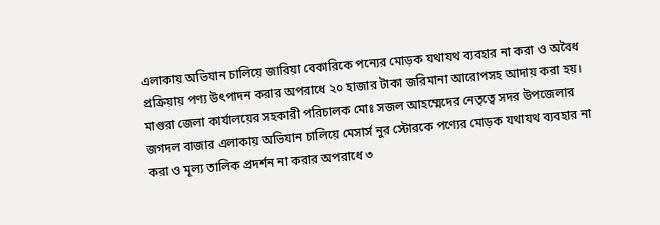এলাকায় অভিযান চালিয়ে জারিয়া বেকারিকে পন্যের মোড়ক যথাযথ ব্যবহার না করা ও অবৈধ প্রক্রিয়ায় পণ্য উৎপাদন করার অপরাধে ২০ হাজার টাকা জরিমানা আরোপসহ আদায় করা হয়। মাগুরা জেলা কার্যালয়ের সহকারী পরিচালক মোঃ সজল আহম্মেদের নেতৃত্বে সদর উপজেলার জগদল বাজার এলাকায় অভিযান চালিয়ে মেসার্স নুর স্টোরকে পণ্যের মোড়ক যথাযথ ব্যবহার না করা ও মূল্য তালিক প্রদর্শন না করার অপরাধে ৩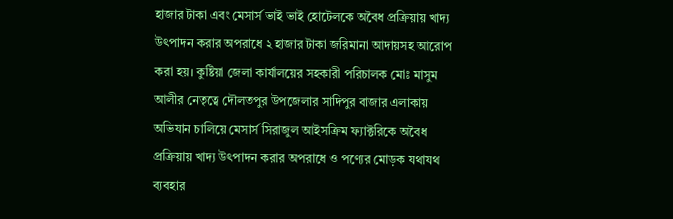হাজার টাকা এবং মেসার্স ভাই ভাই হোটেলকে অবৈধ প্রক্রিয়ায় খাদ্য উৎপাদন করার অপরাধে ২ হাজার টাকা জরিমানা আদায়সহ আরোপ করা হয়। কুষ্টিয়া জেলা কার্যালয়ের সহকারী পরিচালক মোঃ মাসুম আলীর নেতৃত্বে দৌলতপুর উপজেলার সাদিপুর বাজার এলাকায় অভিযান চালিয়ে মেসার্স সিরাজুল আইসক্রিম ফ্যাক্টরিকে অবৈধ প্রক্রিয়ায় খাদ্য উৎপাদন করার অপরাধে ও পণ্যের মোড়ক যথাযথ ব্যবহার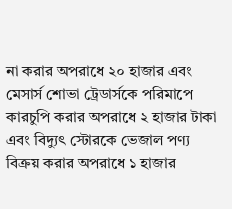না করার অপরাধে ২০ হাজার এবং মেসার্স শোভা ট্রেডার্সকে পরিমাপে কারচুপি করার অপরাধে ২ হাজার টাকা এবং বিদ্যুৎ স্টোরকে ভেজাল পণ্য বিক্রয় করার অপরাধে ১ হাজার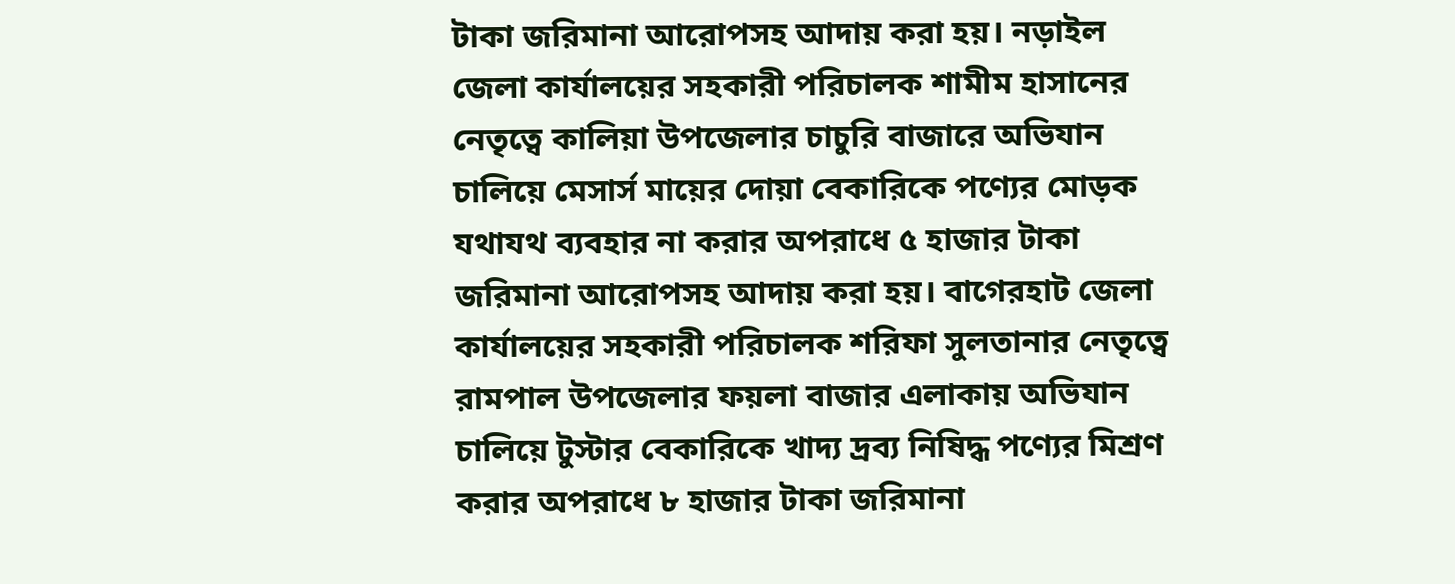টাকা জরিমানা আরোপসহ আদায় করা হয়। নড়াইল জেলা কার্যালয়ের সহকারী পরিচালক শামীম হাসানের নেতৃত্বে কালিয়া উপজেলার চাচুরি বাজারে অভিযান চালিয়ে মেসার্স মায়ের দোয়া বেকারিকে পণ্যের মোড়ক যথাযথ ব্যবহার না করার অপরাধে ৫ হাজার টাকা জরিমানা আরোপসহ আদায় করা হয়। বাগেরহাট জেলা কার্যালয়ের সহকারী পরিচালক শরিফা সুলতানার নেতৃত্বে রামপাল উপজেলার ফয়লা বাজার এলাকায় অভিযান চালিয়ে টুস্টার বেকারিকে খাদ্য দ্রব্য নিষিদ্ধ পণ্যের মিশ্রণ করার অপরাধে ৮ হাজার টাকা জরিমানা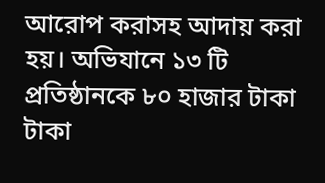আরোপ করাসহ আদায় করা হয়। অভিযানে ১৩ টি প্রতিষ্ঠানকে ৮০ হাজার টাকা টাকা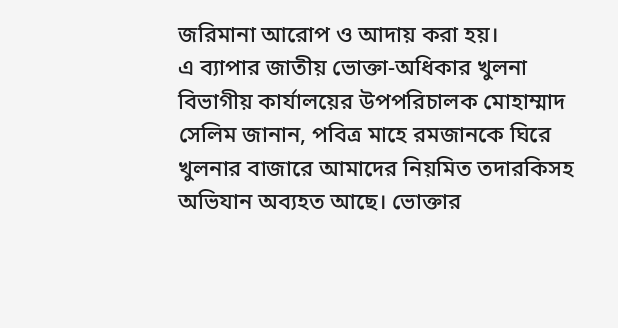জরিমানা আরোপ ও আদায় করা হয়।
এ ব্যাপার জাতীয় ভোক্তা-অধিকার খুলনা বিভাগীয় কার্যালয়ের উপপরিচালক মোহাম্মাদ সেলিম জানান, পবিত্র মাহে রমজানকে ঘিরে খুলনার বাজারে আমাদের নিয়মিত তদারকিসহ অভিযান অব্যহত আছে। ভোক্তার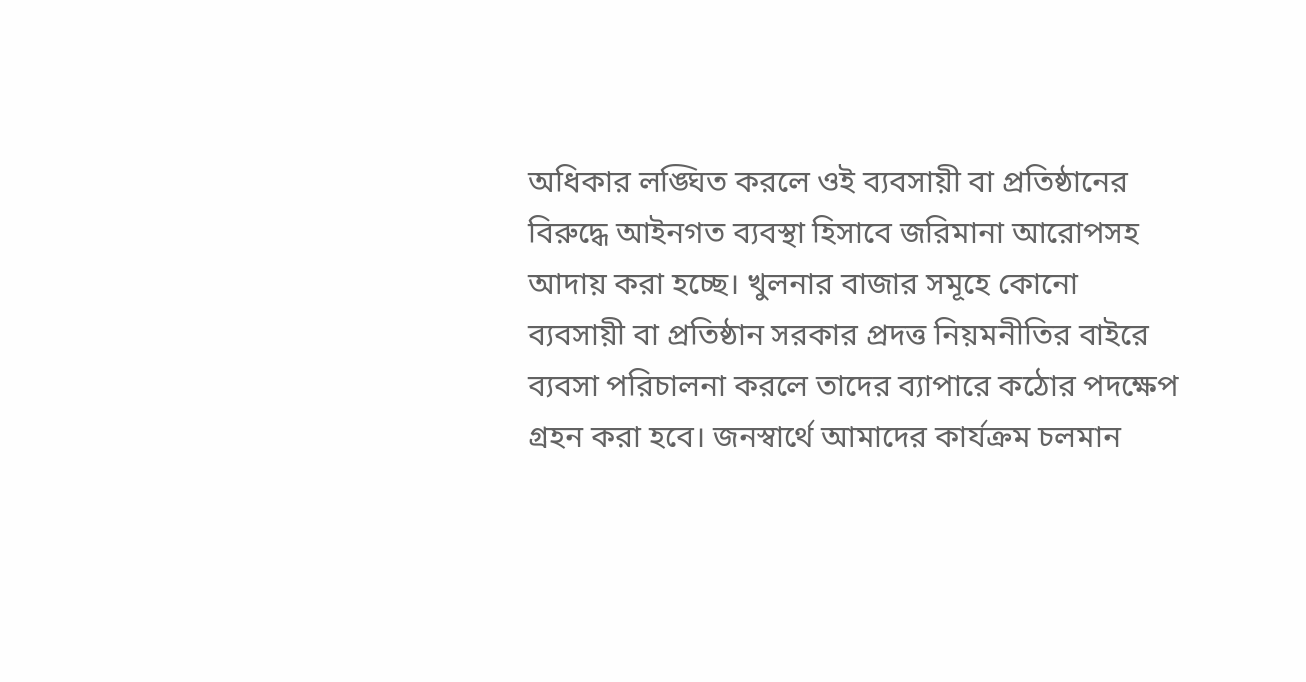অধিকার লঙ্ঘিত করলে ওই ব্যবসায়ী বা প্রতিষ্ঠানের বিরুদ্ধে আইনগত ব্যবস্থা হিসাবে জরিমানা আরোপসহ আদায় করা হচ্ছে। খুলনার বাজার সমূহে কোনো ব্যবসায়ী বা প্রতিষ্ঠান সরকার প্রদত্ত নিয়মনীতির বাইরে ব্যবসা পরিচালনা করলে তাদের ব্যাপারে কঠোর পদক্ষেপ গ্রহন করা হবে। জনস্বার্থে আমাদের কার্যক্রম চলমান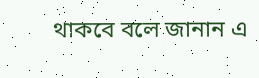থাকবে বলে জানান এ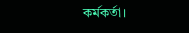কর্মকর্তা।